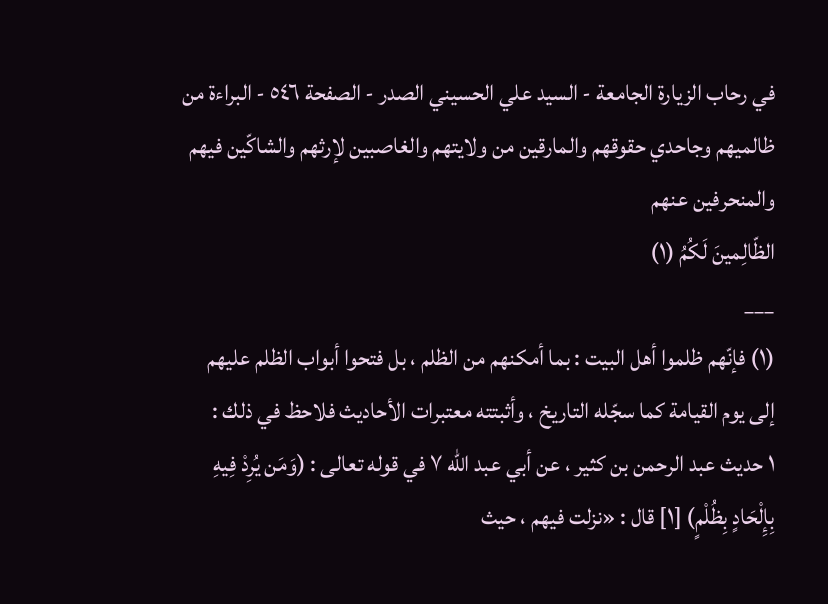في رحاب الزيارة الجامعة - السيد علي الحسيني الصدر - الصفحة ٥٤٦ - البراءة من ظالميهم وجاحدي حقوقهم والمارقين من ولايتهم والغاصبين لإرثهم والشاكّين فيهم والمنحرفين عنهم
الظّالِمينَ لَكُمُ (١)
___
(١) فإنّهم ظلموا أهل البيت : بما أمكنهم من الظلم ، بل فتحوا أبواب الظلم عليهم إلى يوم القيامة كما سجّله التاريخ ، وأثبتته معتبرات الأحاديث فلاحظ في ذلك :
١ حديث عبد الرحمن بن كثير ، عن أبي عبد الله ٧ في قوله تعالى : (وَمَن يُرِدْ فِيهِ بِإِلْحَادٍ بِظُلْمٍ) [١] قال : «نزلت فيهم ، حيث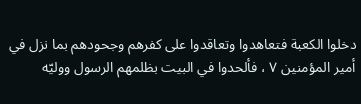دخلوا الكعبة فتعاهدوا وتعاقدوا على كفرهم وجحودهم بما نزل في أمير المؤمنين ٧ ، فألحدوا في البيت بظلمهم الرسول ووليّه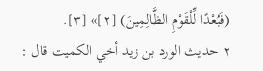(فَبُعْدًا لِّلْقَوْمِ الظَّالِمِينَ) [٢]» [٣].
٢ حديث الورد بن زيد أخي الكميت قال :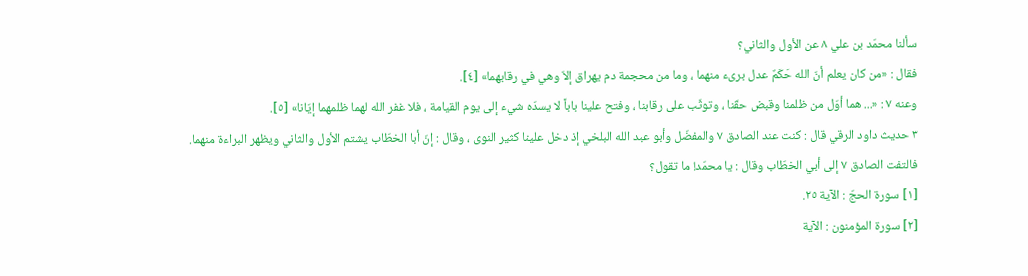سألنا محمّد بن علي ٨ عن الأول والثاني؟
فقال : «من كان يعلم أنّ الله حَكَمٌ عدل برىء منهما ، وما من محجمة دم يهراق إلاّ وهي في رقابهما» [٤].
وعنه ٧ : «... هما أوّل من ظلمنا وقبض حقّنا ، وتوثّب على رقابنا ، وفتح علينا باباً لا يسدّه شيء إلى يوم القيامة ، فلا غفر الله لهما ظلمهما إيّانا» [٥].
٣ حديث داود الرقي قال : كنت عند الصادق ٧ والمفضّل وأبو عبد الله البلخي إذ دخل علينا كثير النوى ، وقال : إنّ أبا الخطّاب يشتم الأول والثاني ويظهر البراءة منهما.
فالتفت الصادق ٧ إلى أبي الخطّاب وقال : يا محمّد! ما تقول؟
[١] سورة الحجّ : الآية ٢٥.
[٢] سورة المؤمنون : الآية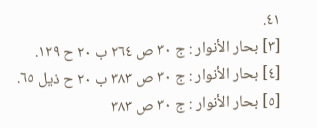٤١.
[٣] بحار الأنوار : ج ٣٠ ص ٢٦٤ ب ٢٠ ح ١٢٩.
[٤] بحار الأنوار : ج ٣٠ ص ٣٨٣ ب ٢٠ ح ذيل ٦٥.
[٥] بحار الأنوار : ج ٣٠ ص ٣٨٣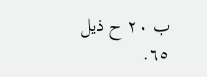ب ٢٠ ح ذيل ٦٥.